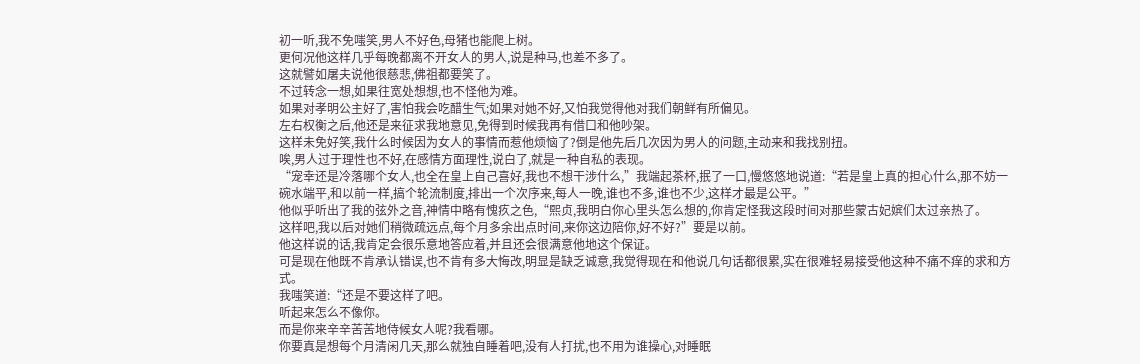初一听,我不免嗤笑,男人不好色,母猪也能爬上树。
更何况他这样几乎每晚都离不开女人的男人,说是种马,也差不多了。
这就譬如屠夫说他很慈悲,佛祖都要笑了。
不过转念一想,如果往宽处想想,也不怪他为难。
如果对孝明公主好了,害怕我会吃醋生气;如果对她不好,又怕我觉得他对我们朝鲜有所偏见。
左右权衡之后,他还是来征求我地意见,免得到时候我再有借口和他吵架。
这样未免好笑,我什么时候因为女人的事情而惹他烦恼了?倒是他先后几次因为男人的问题,主动来和我找别扭。
唉,男人过于理性也不好,在感情方面理性,说白了,就是一种自私的表现。
“宠幸还是冷落哪个女人,也全在皇上自己喜好,我也不想干涉什么,”我端起茶杯,抿了一口,慢悠悠地说道:“若是皇上真的担心什么,那不妨一碗水端平,和以前一样,搞个轮流制度,排出一个次序来,每人一晚,谁也不多,谁也不少,这样才最是公平。”
他似乎听出了我的弦外之音,神情中略有愧疚之色,“熙贞,我明白你心里头怎么想的,你肯定怪我这段时间对那些蒙古妃嫔们太过亲热了。
这样吧,我以后对她们稍微疏远点,每个月多余出点时间,来你这边陪你,好不好?”要是以前。
他这样说的话,我肯定会很乐意地答应着,并且还会很满意他地这个保证。
可是现在他既不肯承认错误,也不肯有多大悔改,明显是缺乏诚意,我觉得现在和他说几句话都很累,实在很难轻易接受他这种不痛不痒的求和方式。
我嗤笑道:“还是不要这样了吧。
听起来怎么不像你。
而是你来辛辛苦苦地侍候女人呢?我看哪。
你要真是想每个月清闲几天,那么就独自睡着吧,没有人打扰,也不用为谁操心,对睡眠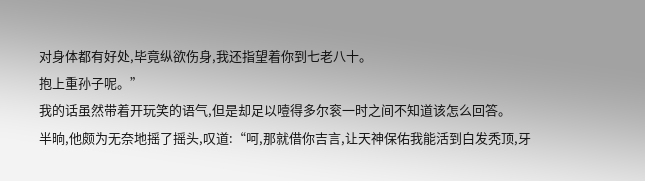对身体都有好处,毕竟纵欲伤身,我还指望着你到七老八十。
抱上重孙子呢。”
我的话虽然带着开玩笑的语气,但是却足以噎得多尔衮一时之间不知道该怎么回答。
半晌,他颇为无奈地摇了摇头,叹道:“呵,那就借你吉言,让天神保佑我能活到白发秃顶,牙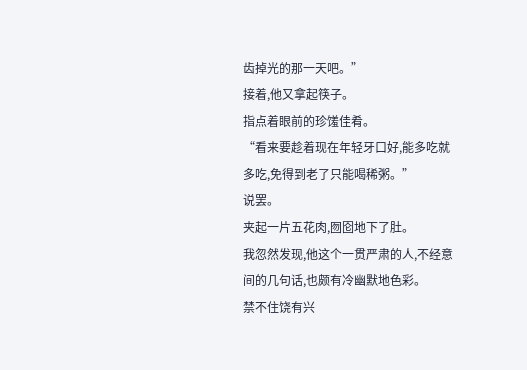齿掉光的那一天吧。”
接着,他又拿起筷子。
指点着眼前的珍馐佳肴。
“看来要趁着现在年轻牙口好,能多吃就多吃,免得到老了只能喝稀粥。”
说罢。
夹起一片五花肉,囫囵地下了肚。
我忽然发现,他这个一贯严肃的人,不经意间的几句话,也颇有冷幽默地色彩。
禁不住饶有兴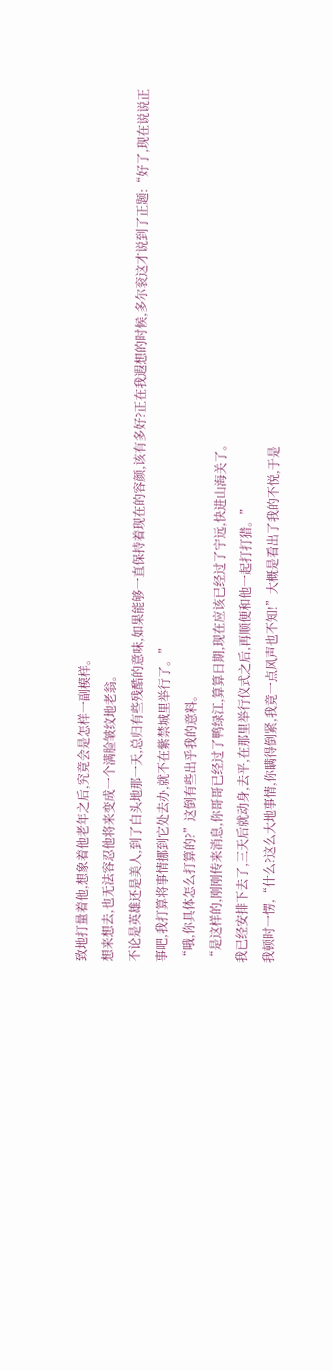致地打量着他,想象着他老年之后,究竟会是怎样一副模样。
想来想去,也无法容忍他将来变成一个满脸皱纹地老翁。
不论是英雄还是美人,到了白头地那一天,总归有些残酷的意味,如果能够一直保持着现在的容颜,该有多好?正在我遐想的时候,多尔衮这才说到了正题:“好了,现在说说正事吧,我打算将事情挪到它处去办,就不在紫禁城里举行了。”
“哦,你具体怎么打算的?”这倒有些出乎我的意料。
“是这样的,刚刚传来消息,你哥哥已经过了鸭绿江,算算日期,现在应该已经过了宁远,快进山海关了。
我已经安排下去了,三天后就动身,去平,在那里举行仪式之后,再顺便和他一起打打猎。”
我顿时一愣,“什么?这么大地事情,你瞒得倒紧,我竟一点风声也不知!”大概是看出了我的不悦,于是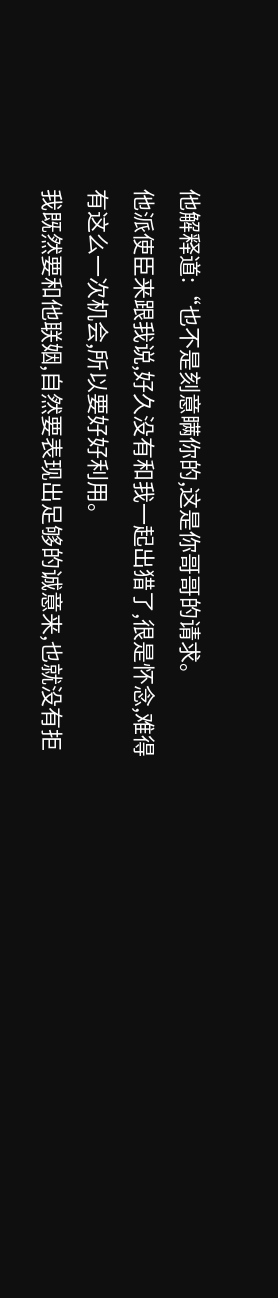他解释道:“也不是刻意瞒你的,这是你哥哥的请求。
他派使臣来跟我说,好久没有和我一起出猎了,很是怀念,难得有这么一次机会,所以要好好利用。
我既然要和他联姻,自然要表现出足够的诚意来,也就没有拒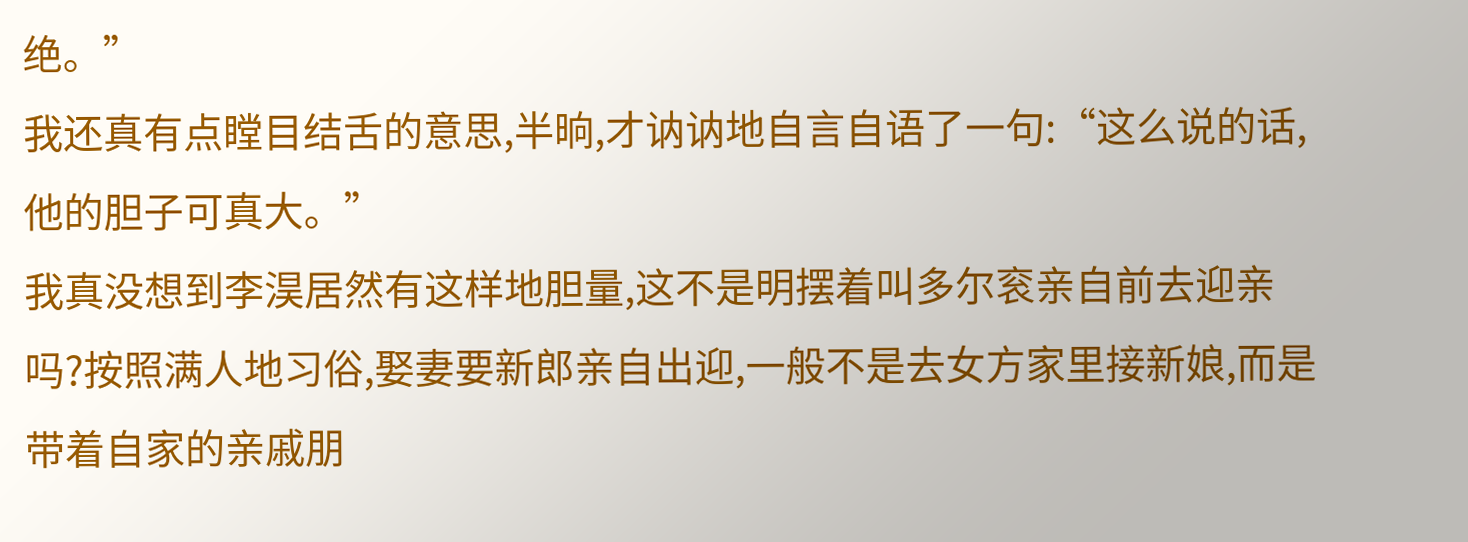绝。”
我还真有点瞠目结舌的意思,半晌,才讷讷地自言自语了一句:“这么说的话,他的胆子可真大。”
我真没想到李淏居然有这样地胆量,这不是明摆着叫多尔衮亲自前去迎亲吗?按照满人地习俗,娶妻要新郎亲自出迎,一般不是去女方家里接新娘,而是带着自家的亲戚朋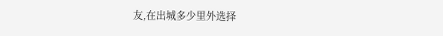友,在出城多少里外选择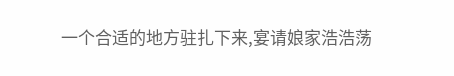一个合适的地方驻扎下来,宴请娘家浩浩荡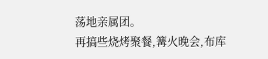荡地亲属团。
再搞些烧烤聚餐,篝火晚会,布库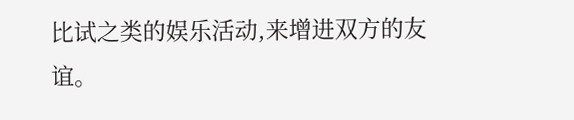比试之类的娱乐活动,来增进双方的友谊。